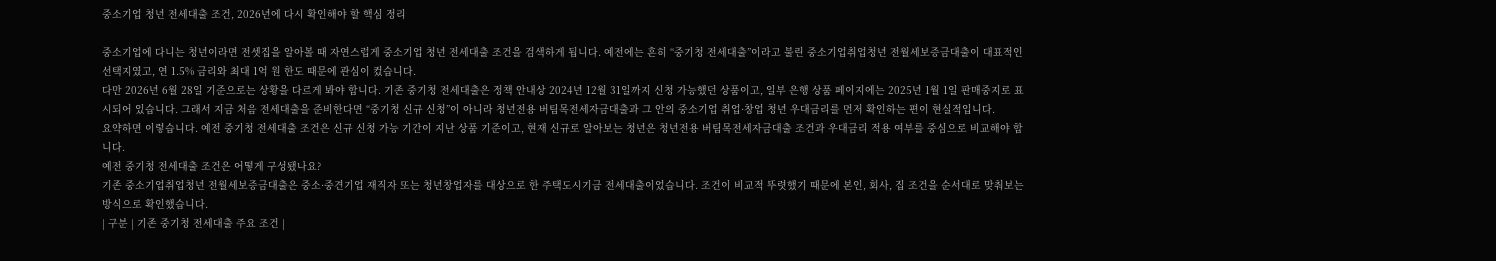중소기업 청년 전세대출 조건, 2026년에 다시 확인해야 할 핵심 정리

중소기업에 다니는 청년이라면 전셋집을 알아볼 때 자연스럽게 중소기업 청년 전세대출 조건을 검색하게 됩니다. 예전에는 흔히 “중기청 전세대출”이라고 불린 중소기업취업청년 전월세보증금대출이 대표적인 선택지였고, 연 1.5% 금리와 최대 1억 원 한도 때문에 관심이 컸습니다.
다만 2026년 6월 28일 기준으로는 상황을 다르게 봐야 합니다. 기존 중기청 전세대출은 정책 안내상 2024년 12월 31일까지 신청 가능했던 상품이고, 일부 은행 상품 페이지에는 2025년 1월 1일 판매중지로 표시되어 있습니다. 그래서 지금 처음 전세대출을 준비한다면 “중기청 신규 신청”이 아니라 청년전용 버팀목전세자금대출과 그 안의 중소기업 취업·창업 청년 우대금리를 먼저 확인하는 편이 현실적입니다.
요약하면 이렇습니다. 예전 중기청 전세대출 조건은 신규 신청 가능 기간이 지난 상품 기준이고, 현재 신규로 알아보는 청년은 청년전용 버팀목전세자금대출 조건과 우대금리 적용 여부를 중심으로 비교해야 합니다.
예전 중기청 전세대출 조건은 어떻게 구성됐나요?
기존 중소기업취업청년 전월세보증금대출은 중소·중견기업 재직자 또는 청년창업자를 대상으로 한 주택도시기금 전세대출이었습니다. 조건이 비교적 뚜렷했기 때문에 본인, 회사, 집 조건을 순서대로 맞춰보는 방식으로 확인했습니다.
| 구분 | 기존 중기청 전세대출 주요 조건 |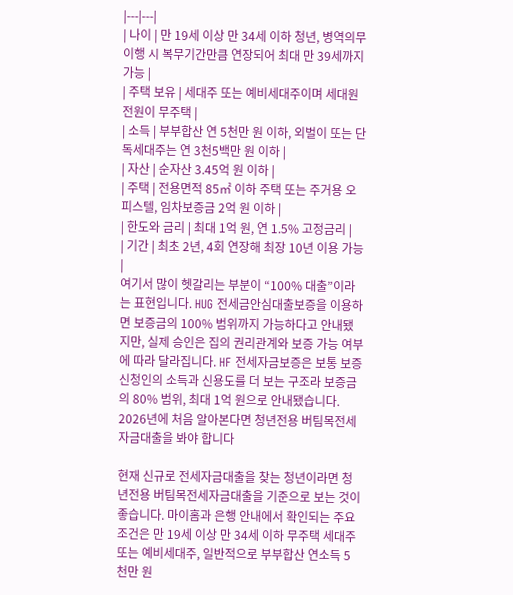|---|---|
| 나이 | 만 19세 이상 만 34세 이하 청년, 병역의무 이행 시 복무기간만큼 연장되어 최대 만 39세까지 가능 |
| 주택 보유 | 세대주 또는 예비세대주이며 세대원 전원이 무주택 |
| 소득 | 부부합산 연 5천만 원 이하, 외벌이 또는 단독세대주는 연 3천5백만 원 이하 |
| 자산 | 순자산 3.45억 원 이하 |
| 주택 | 전용면적 85㎡ 이하 주택 또는 주거용 오피스텔, 임차보증금 2억 원 이하 |
| 한도와 금리 | 최대 1억 원, 연 1.5% 고정금리 |
| 기간 | 최초 2년, 4회 연장해 최장 10년 이용 가능 |
여기서 많이 헷갈리는 부분이 “100% 대출”이라는 표현입니다. HUG 전세금안심대출보증을 이용하면 보증금의 100% 범위까지 가능하다고 안내됐지만, 실제 승인은 집의 권리관계와 보증 가능 여부에 따라 달라집니다. HF 전세자금보증은 보통 보증신청인의 소득과 신용도를 더 보는 구조라 보증금의 80% 범위, 최대 1억 원으로 안내됐습니다.
2026년에 처음 알아본다면 청년전용 버팀목전세자금대출을 봐야 합니다

현재 신규로 전세자금대출을 찾는 청년이라면 청년전용 버팀목전세자금대출을 기준으로 보는 것이 좋습니다. 마이홈과 은행 안내에서 확인되는 주요 조건은 만 19세 이상 만 34세 이하 무주택 세대주 또는 예비세대주, 일반적으로 부부합산 연소득 5천만 원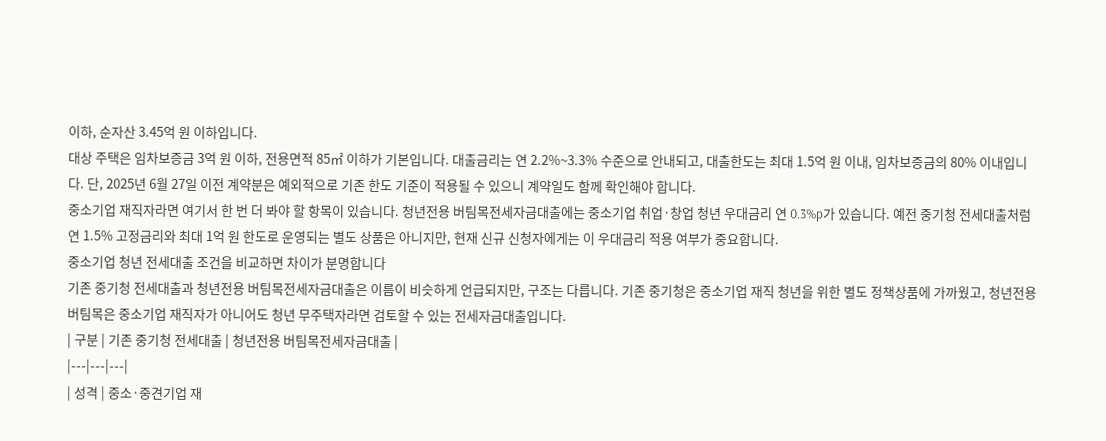이하, 순자산 3.45억 원 이하입니다.
대상 주택은 임차보증금 3억 원 이하, 전용면적 85㎡ 이하가 기본입니다. 대출금리는 연 2.2%~3.3% 수준으로 안내되고, 대출한도는 최대 1.5억 원 이내, 임차보증금의 80% 이내입니다. 단, 2025년 6월 27일 이전 계약분은 예외적으로 기존 한도 기준이 적용될 수 있으니 계약일도 함께 확인해야 합니다.
중소기업 재직자라면 여기서 한 번 더 봐야 할 항목이 있습니다. 청년전용 버팀목전세자금대출에는 중소기업 취업·창업 청년 우대금리 연 0.3%p가 있습니다. 예전 중기청 전세대출처럼 연 1.5% 고정금리와 최대 1억 원 한도로 운영되는 별도 상품은 아니지만, 현재 신규 신청자에게는 이 우대금리 적용 여부가 중요합니다.
중소기업 청년 전세대출 조건을 비교하면 차이가 분명합니다
기존 중기청 전세대출과 청년전용 버팀목전세자금대출은 이름이 비슷하게 언급되지만, 구조는 다릅니다. 기존 중기청은 중소기업 재직 청년을 위한 별도 정책상품에 가까웠고, 청년전용 버팀목은 중소기업 재직자가 아니어도 청년 무주택자라면 검토할 수 있는 전세자금대출입니다.
| 구분 | 기존 중기청 전세대출 | 청년전용 버팀목전세자금대출 |
|---|---|---|
| 성격 | 중소·중견기업 재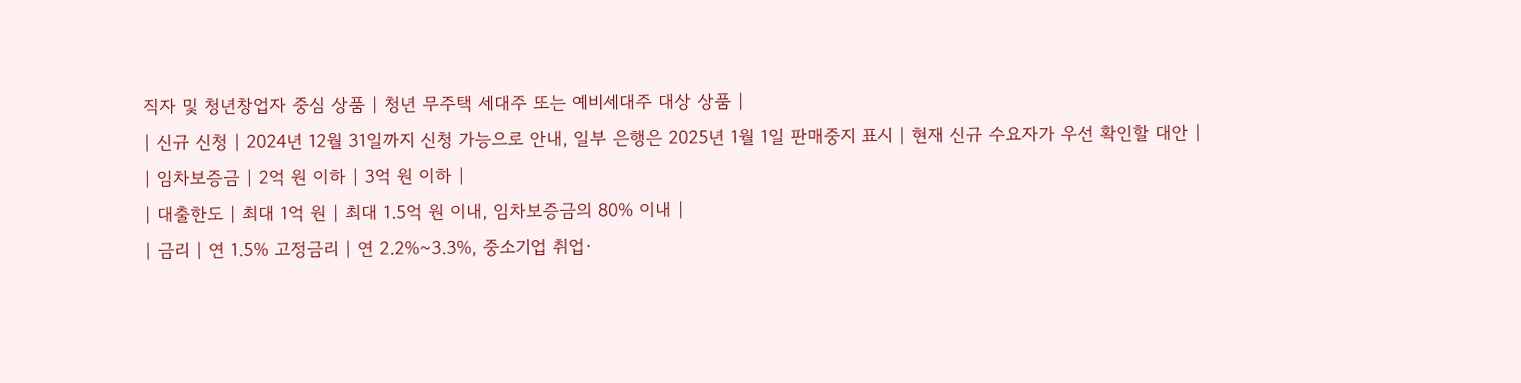직자 및 청년창업자 중심 상품 | 청년 무주택 세대주 또는 예비세대주 대상 상품 |
| 신규 신청 | 2024년 12월 31일까지 신청 가능으로 안내, 일부 은행은 2025년 1월 1일 판매중지 표시 | 현재 신규 수요자가 우선 확인할 대안 |
| 임차보증금 | 2억 원 이하 | 3억 원 이하 |
| 대출한도 | 최대 1억 원 | 최대 1.5억 원 이내, 임차보증금의 80% 이내 |
| 금리 | 연 1.5% 고정금리 | 연 2.2%~3.3%, 중소기업 취업·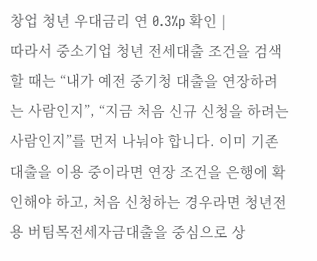창업 청년 우대금리 연 0.3%p 확인 |
따라서 중소기업 청년 전세대출 조건을 검색할 때는 “내가 예전 중기청 대출을 연장하려는 사람인지”, “지금 처음 신규 신청을 하려는 사람인지”를 먼저 나눠야 합니다. 이미 기존 대출을 이용 중이라면 연장 조건을 은행에 확인해야 하고, 처음 신청하는 경우라면 청년전용 버팀목전세자금대출을 중심으로 상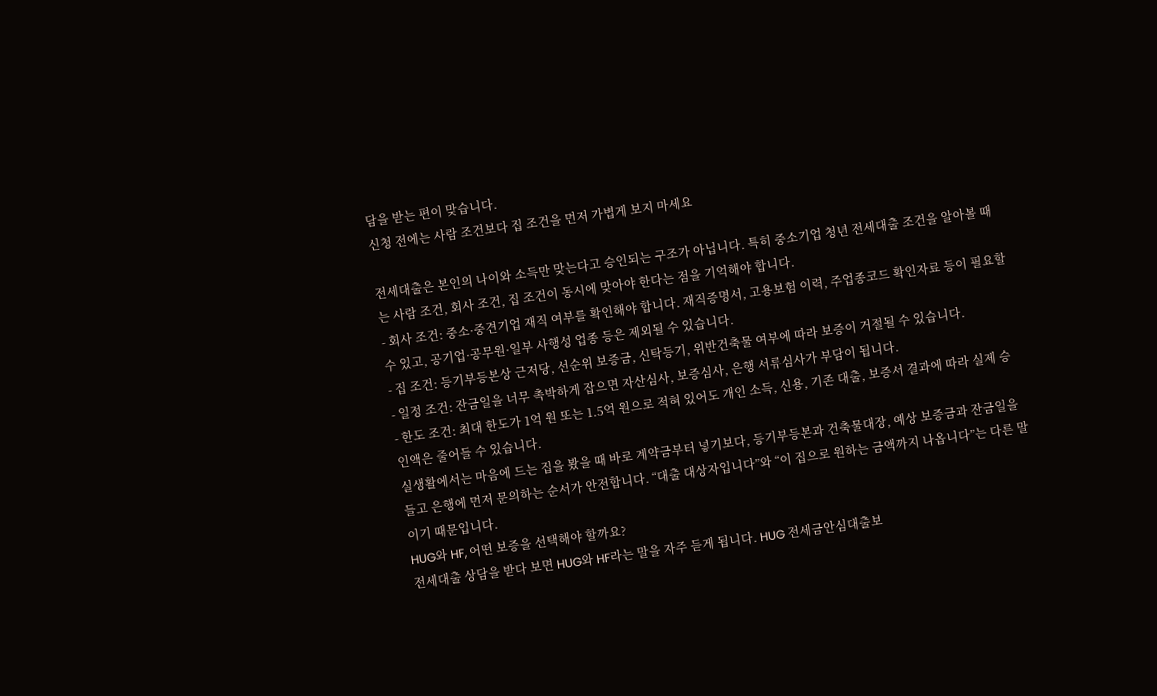담을 받는 편이 맞습니다.
신청 전에는 사람 조건보다 집 조건을 먼저 가볍게 보지 마세요

전세대출은 본인의 나이와 소득만 맞는다고 승인되는 구조가 아닙니다. 특히 중소기업 청년 전세대출 조건을 알아볼 때는 사람 조건, 회사 조건, 집 조건이 동시에 맞아야 한다는 점을 기억해야 합니다.
- 회사 조건: 중소·중견기업 재직 여부를 확인해야 합니다. 재직증명서, 고용보험 이력, 주업종코드 확인자료 등이 필요할 수 있고, 공기업·공무원·일부 사행성 업종 등은 제외될 수 있습니다.
- 집 조건: 등기부등본상 근저당, 선순위 보증금, 신탁등기, 위반건축물 여부에 따라 보증이 거절될 수 있습니다.
- 일정 조건: 잔금일을 너무 촉박하게 잡으면 자산심사, 보증심사, 은행 서류심사가 부담이 됩니다.
- 한도 조건: 최대 한도가 1억 원 또는 1.5억 원으로 적혀 있어도 개인 소득, 신용, 기존 대출, 보증서 결과에 따라 실제 승인액은 줄어들 수 있습니다.
실생활에서는 마음에 드는 집을 봤을 때 바로 계약금부터 넣기보다, 등기부등본과 건축물대장, 예상 보증금과 잔금일을 들고 은행에 먼저 문의하는 순서가 안전합니다. “대출 대상자입니다”와 “이 집으로 원하는 금액까지 나옵니다”는 다른 말이기 때문입니다.
HUG와 HF, 어떤 보증을 선택해야 할까요?
전세대출 상담을 받다 보면 HUG와 HF라는 말을 자주 듣게 됩니다. HUG 전세금안심대출보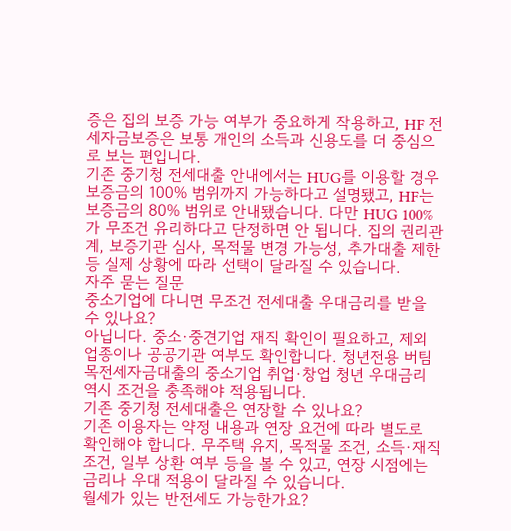증은 집의 보증 가능 여부가 중요하게 작용하고, HF 전세자금보증은 보통 개인의 소득과 신용도를 더 중심으로 보는 편입니다.
기존 중기청 전세대출 안내에서는 HUG를 이용할 경우 보증금의 100% 범위까지 가능하다고 설명됐고, HF는 보증금의 80% 범위로 안내됐습니다. 다만 HUG 100%가 무조건 유리하다고 단정하면 안 됩니다. 집의 권리관계, 보증기관 심사, 목적물 변경 가능성, 추가대출 제한 등 실제 상황에 따라 선택이 달라질 수 있습니다.
자주 묻는 질문
중소기업에 다니면 무조건 전세대출 우대금리를 받을 수 있나요?
아닙니다. 중소·중견기업 재직 확인이 필요하고, 제외 업종이나 공공기관 여부도 확인합니다. 청년전용 버팀목전세자금대출의 중소기업 취업·창업 청년 우대금리 역시 조건을 충족해야 적용됩니다.
기존 중기청 전세대출은 연장할 수 있나요?
기존 이용자는 약정 내용과 연장 요건에 따라 별도로 확인해야 합니다. 무주택 유지, 목적물 조건, 소득·재직 조건, 일부 상환 여부 등을 볼 수 있고, 연장 시점에는 금리나 우대 적용이 달라질 수 있습니다.
월세가 있는 반전세도 가능한가요?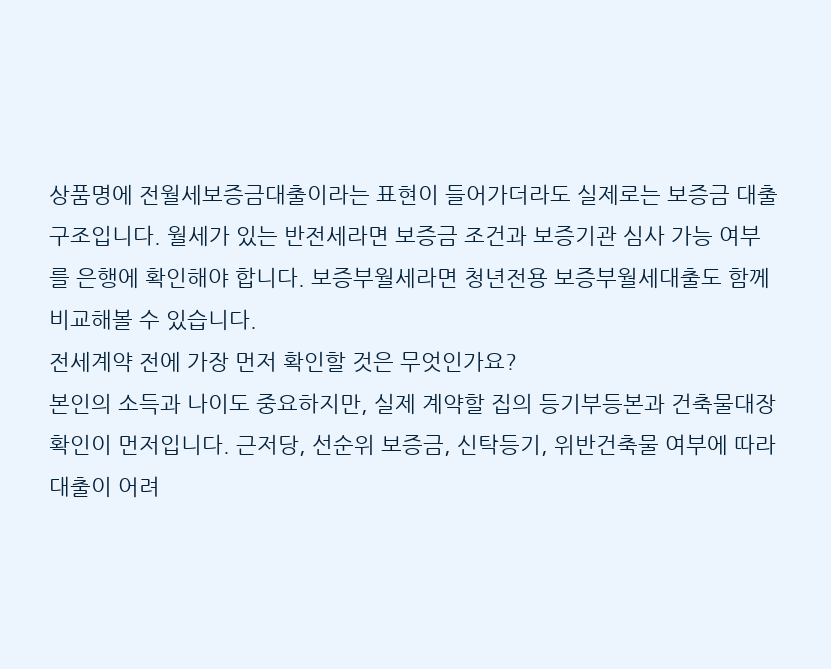상품명에 전월세보증금대출이라는 표현이 들어가더라도 실제로는 보증금 대출 구조입니다. 월세가 있는 반전세라면 보증금 조건과 보증기관 심사 가능 여부를 은행에 확인해야 합니다. 보증부월세라면 청년전용 보증부월세대출도 함께 비교해볼 수 있습니다.
전세계약 전에 가장 먼저 확인할 것은 무엇인가요?
본인의 소득과 나이도 중요하지만, 실제 계약할 집의 등기부등본과 건축물대장 확인이 먼저입니다. 근저당, 선순위 보증금, 신탁등기, 위반건축물 여부에 따라 대출이 어려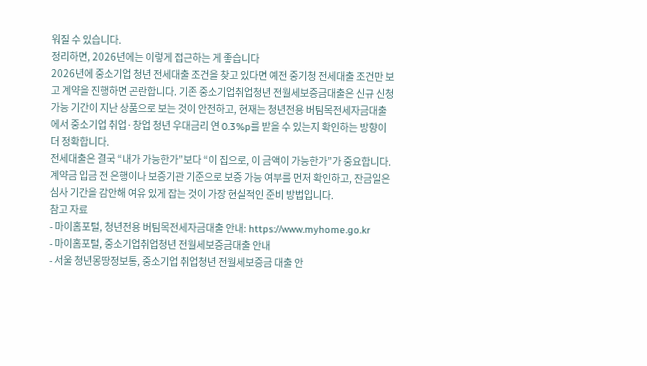워질 수 있습니다.
정리하면, 2026년에는 이렇게 접근하는 게 좋습니다
2026년에 중소기업 청년 전세대출 조건을 찾고 있다면 예전 중기청 전세대출 조건만 보고 계약을 진행하면 곤란합니다. 기존 중소기업취업청년 전월세보증금대출은 신규 신청 가능 기간이 지난 상품으로 보는 것이 안전하고, 현재는 청년전용 버팀목전세자금대출에서 중소기업 취업·창업 청년 우대금리 연 0.3%p를 받을 수 있는지 확인하는 방향이 더 정확합니다.
전세대출은 결국 “내가 가능한가”보다 “이 집으로, 이 금액이 가능한가”가 중요합니다. 계약금 입금 전 은행이나 보증기관 기준으로 보증 가능 여부를 먼저 확인하고, 잔금일은 심사 기간을 감안해 여유 있게 잡는 것이 가장 현실적인 준비 방법입니다.
참고 자료
- 마이홈포털, 청년전용 버팀목전세자금대출 안내: https://www.myhome.go.kr
- 마이홈포털, 중소기업취업청년 전월세보증금대출 안내
- 서울 청년몽땅정보통, 중소기업 취업청년 전월세보증금 대출 안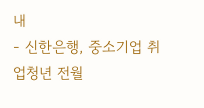내
- 신한은행, 중소기업 취업청년 전월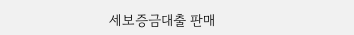세보증금대출 판매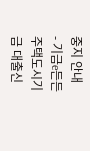중지 안내
- 기금e든든 주택도시기금 대출신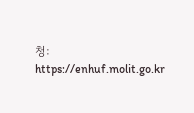청: https://enhuf.molit.go.kr